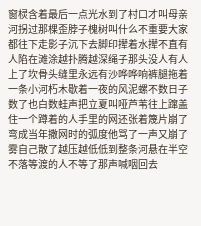窗棂含着最后一点光水到了村口才叫母亲河拐过那棵歪脖子槐树叫什么不重要大家都往下走影子沉下去脚印撵着水撵不直有人陷在滩涂越扑腾越深绳子那头没人有人上了坎骨头缝里永远有沙哗哗响裤腿拖着一条小河朽木歇着一夜的风泥螺不数日子数了也白数蛙声把立夏叫哑芦苇往上蹿盖住一个蹲着的人手里的网还张着篾片崩了弯成当年撒网时的弧度他骂了一声又崩了雾自己散了越压越低低到整条河悬在半空不落等渡的人不等了那声喊咽回去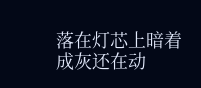落在灯芯上暗着成灰还在动